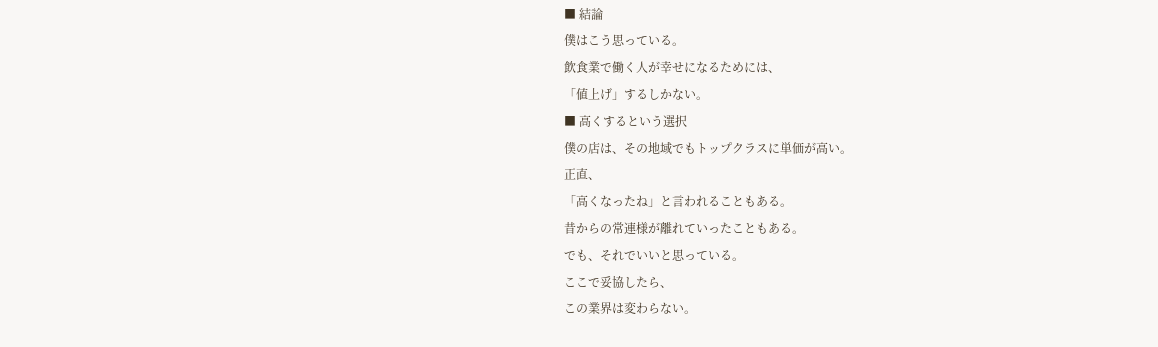■ 結論
僕はこう思っている。
飲食業で働く人が幸せになるためには、
「値上げ」するしかない。
■ 高くするという選択
僕の店は、その地域でもトップクラスに単価が高い。
正直、
「高くなったね」と言われることもある。
昔からの常連様が離れていったこともある。
でも、それでいいと思っている。
ここで妥協したら、
この業界は変わらない。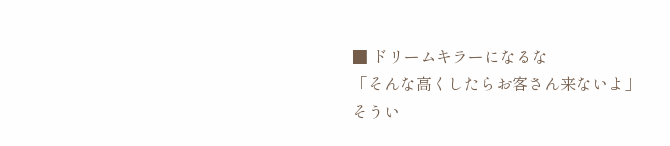■ ドリームキラーになるな
「そんな高くしたらお客さん来ないよ」
そうい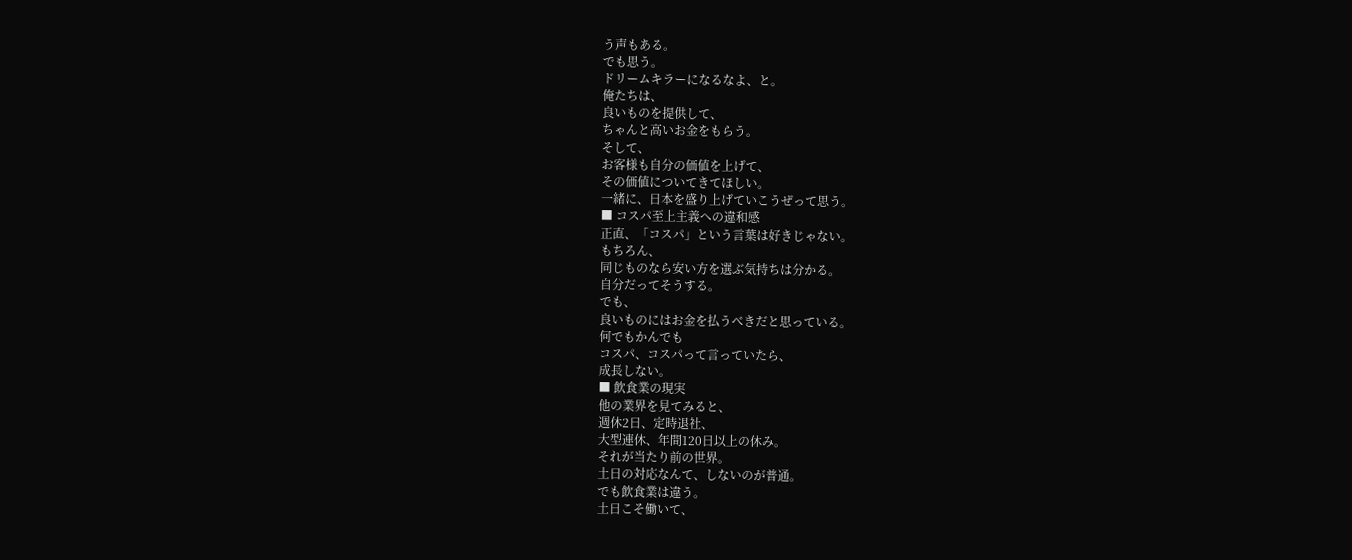う声もある。
でも思う。
ドリームキラーになるなよ、と。
俺たちは、
良いものを提供して、
ちゃんと高いお金をもらう。
そして、
お客様も自分の価値を上げて、
その価値についてきてほしい。
一緒に、日本を盛り上げていこうぜって思う。
■ コスパ至上主義への違和感
正直、「コスパ」という言葉は好きじゃない。
もちろん、
同じものなら安い方を選ぶ気持ちは分かる。
自分だってそうする。
でも、
良いものにはお金を払うべきだと思っている。
何でもかんでも
コスパ、コスパって言っていたら、
成長しない。
■ 飲食業の現実
他の業界を見てみると、
週休2日、定時退社、
大型連休、年間120日以上の休み。
それが当たり前の世界。
土日の対応なんて、しないのが普通。
でも飲食業は違う。
土日こそ働いて、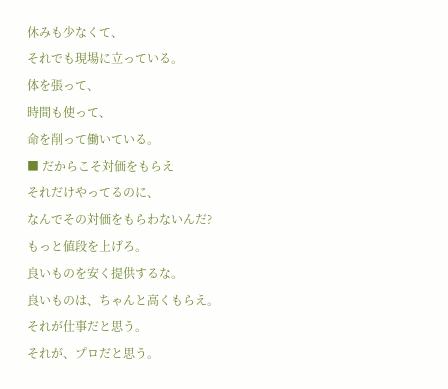休みも少なくて、
それでも現場に立っている。
体を張って、
時間も使って、
命を削って働いている。
■ だからこそ対価をもらえ
それだけやってるのに、
なんでその対価をもらわないんだ?
もっと値段を上げろ。
良いものを安く提供するな。
良いものは、ちゃんと高くもらえ。
それが仕事だと思う。
それが、プロだと思う。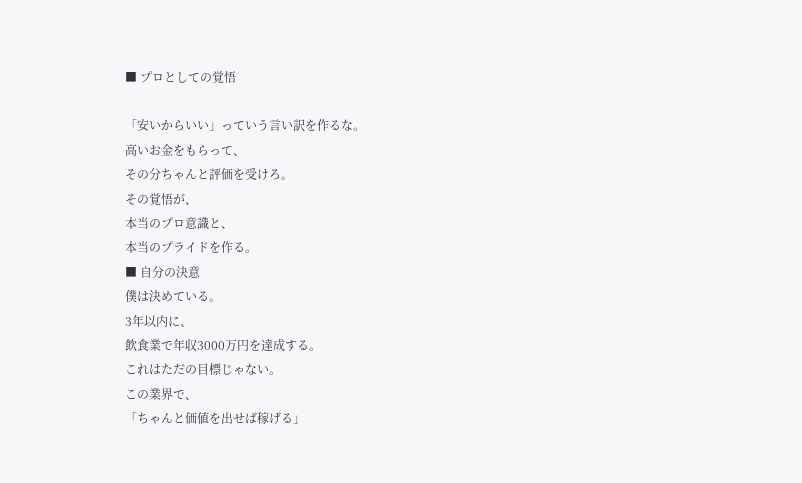■ プロとしての覚悟

「安いからいい」っていう言い訳を作るな。
高いお金をもらって、
その分ちゃんと評価を受けろ。
その覚悟が、
本当のプロ意識と、
本当のプライドを作る。
■ 自分の決意
僕は決めている。
3年以内に、
飲食業で年収3000万円を達成する。
これはただの目標じゃない。
この業界で、
「ちゃんと価値を出せば稼げる」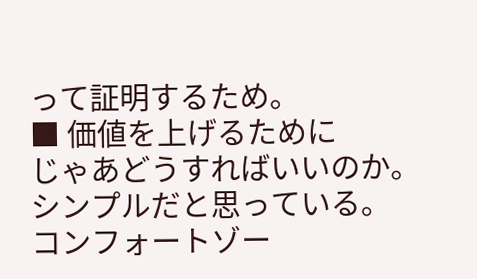って証明するため。
■ 価値を上げるために
じゃあどうすればいいのか。
シンプルだと思っている。
コンフォートゾー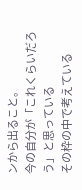ンから出ること。
今の自分が「これくらいだろう」と思っている
その枠の中で考えている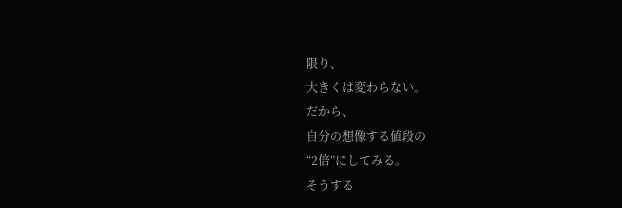限り、
大きくは変わらない。
だから、
自分の想像する値段の
“2倍”にしてみる。
そうする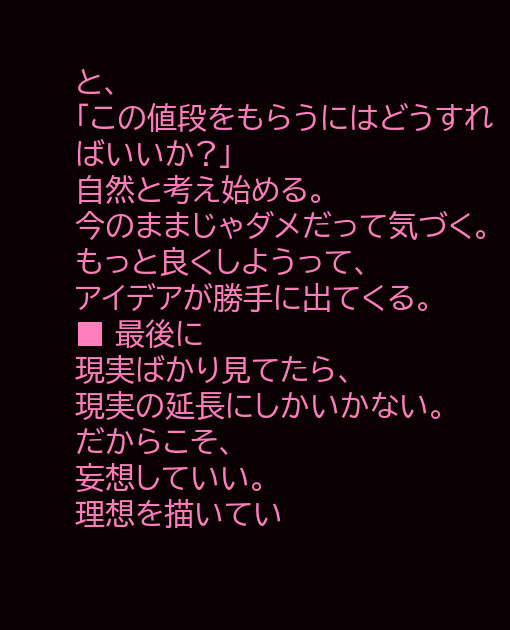と、
「この値段をもらうにはどうすればいいか?」
自然と考え始める。
今のままじゃダメだって気づく。
もっと良くしようって、
アイデアが勝手に出てくる。
■ 最後に
現実ばかり見てたら、
現実の延長にしかいかない。
だからこそ、
妄想していい。
理想を描いてい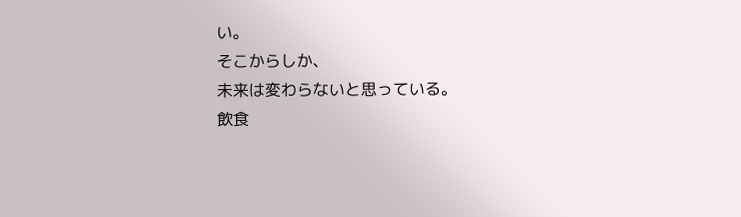い。
そこからしか、
未来は変わらないと思っている。
飲食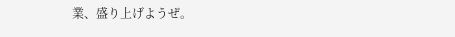業、盛り上げようぜ。